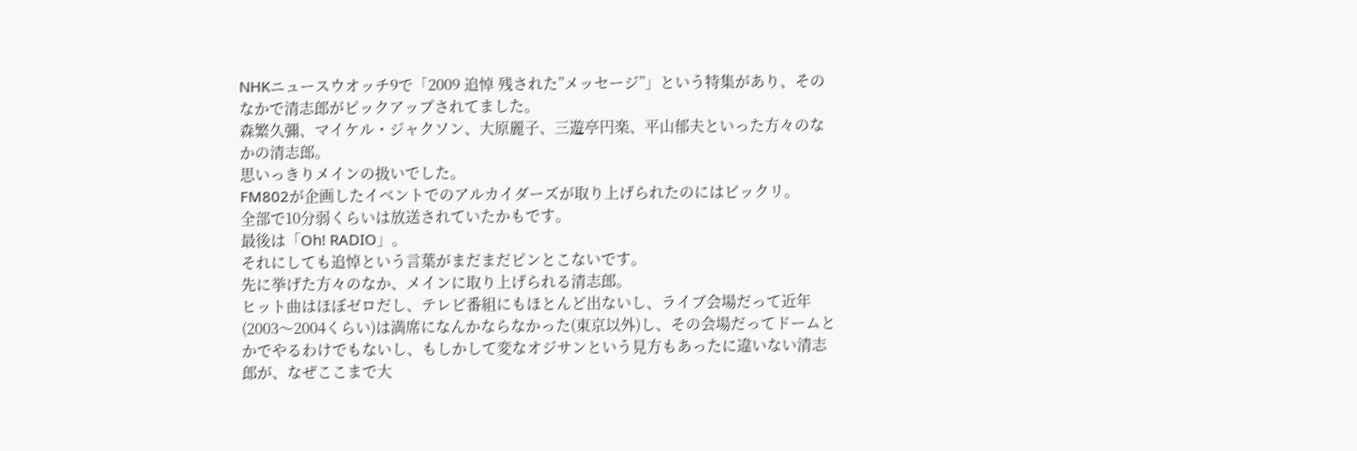NHKニュースウオッチ9で「2009 追悼 残された”メッセージ”」という特集があり、そのなかで清志郎がピックアップされてました。
森繁久彌、マイケル・ジャクソン、大原麗子、三遊亭円楽、平山郁夫といった方々のなかの清志郎。
思いっきりメインの扱いでした。
FM802が企画したイベントでのアルカイダーズが取り上げられたのにはビックリ。
全部で10分弱くらいは放送されていたかもです。
最後は「Oh! RADIO」。
それにしても追悼という言葉がまだまだピンとこないです。
先に挙げた方々のなか、メインに取り上げられる清志郎。
ヒット曲はほぼゼロだし、テレビ番組にもほとんど出ないし、ライブ会場だって近年(2003〜2004くらい)は満席になんかならなかった(東京以外)し、その会場だってドームとかでやるわけでもないし、もしかして変なオジサンという見方もあったに違いない清志郎が、なぜここまで大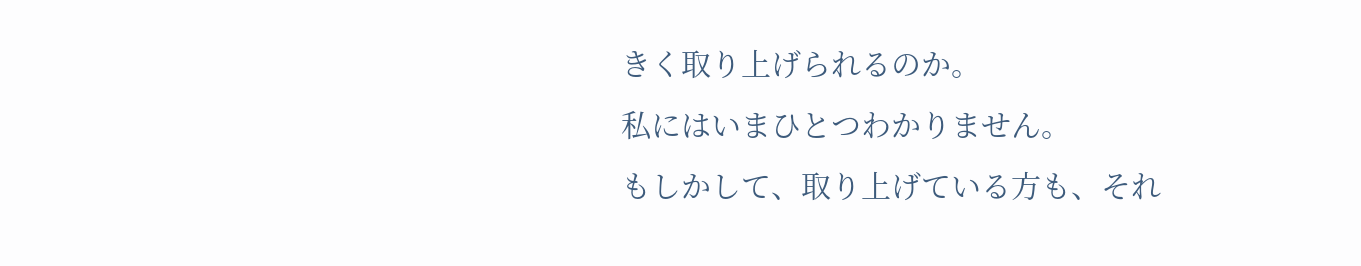きく取り上げられるのか。
私にはいまひとつわかりません。
もしかして、取り上げている方も、それ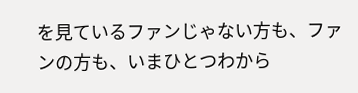を見ているファンじゃない方も、ファンの方も、いまひとつわから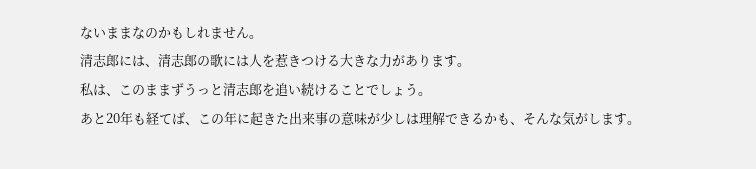ないままなのかもしれません。
清志郎には、清志郎の歌には人を惹きつける大きな力があります。
私は、このままずうっと清志郎を追い続けることでしょう。
あと20年も経てば、この年に起きた出来事の意味が少しは理解できるかも、そんな気がします。